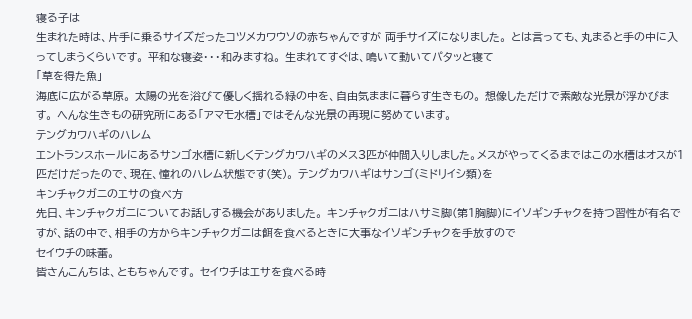寝る子は
生まれた時は、片手に乗るサイズだったコツメカワウソの赤ちゃんですが 両手サイズになりました。 とは言っても、丸まると手の中に入ってしまうくらいです。 平和な寝姿・・・和みますね。 生まれてすぐは、鳴いて動いてパタッと寝て
「草を得た魚」
海底に広がる草原。 太陽の光を浴びて優しく揺れる緑の中を、自由気ままに暮らす生きもの。 想像しただけで素敵な光景が浮かびます。 へんな生きもの研究所にある「アマモ水槽」ではそんな光景の再現に努めています。
テングカワハギのハレム
エントランスホールにあるサンゴ水槽に新しくテングカワハギのメス3匹が仲間入りしました。メスがやってくるまではこの水槽はオスが1匹だけだったので、現在、憧れのハレム状態です(笑)。 テングカワハギはサンゴ(ミドリイシ類)を
キンチャクガニのエサの食べ方
先日、キンチャクガニについてお話しする機会がありました。 キンチャクガニはハサミ脚(第1胸脚)にイソギンチャクを持つ習性が有名ですが、話の中で、相手の方からキンチャクガニは餌を食べるときに大事なイソギンチャクを手放すので
セイウチの味蕾。
皆さんこんちは、ともちゃんです。 セイウチはエサを食べる時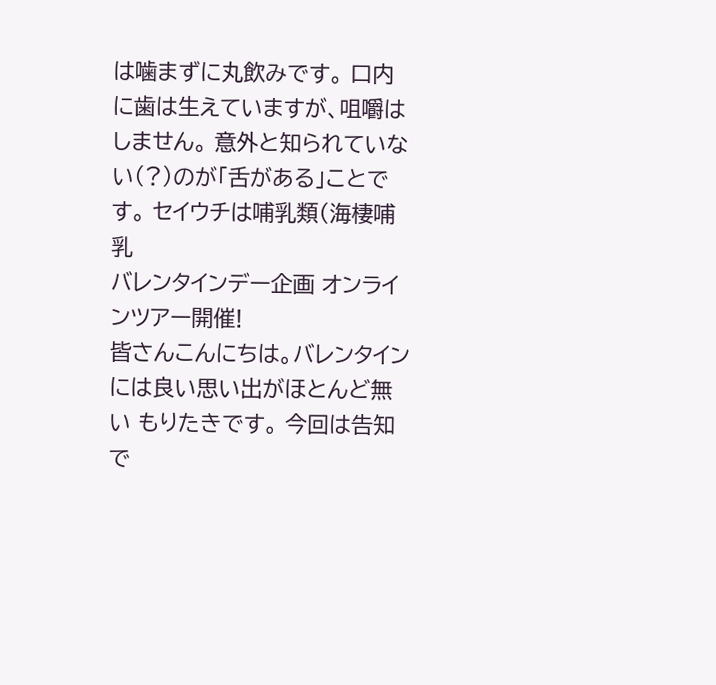は噛まずに丸飲みです。 口内に歯は生えていますが、咀嚼はしません。 意外と知られていない(?)のが「舌がある」ことです。 セイウチは哺乳類(海棲哺乳
バレンタインデー企画 オンラインツアー開催!
皆さんこんにちは。バレンタインには良い思い出がほとんど無い もりたきです。 今回は告知で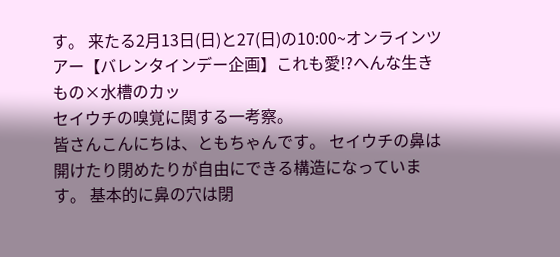す。 来たる2月13日(日)と27(日)の10:00~オンラインツアー【バレンタインデー企画】これも愛!?へんな生きもの×水槽のカッ
セイウチの嗅覚に関する一考察。
皆さんこんにちは、ともちゃんです。 セイウチの鼻は開けたり閉めたりが自由にできる構造になっています。 基本的に鼻の穴は閉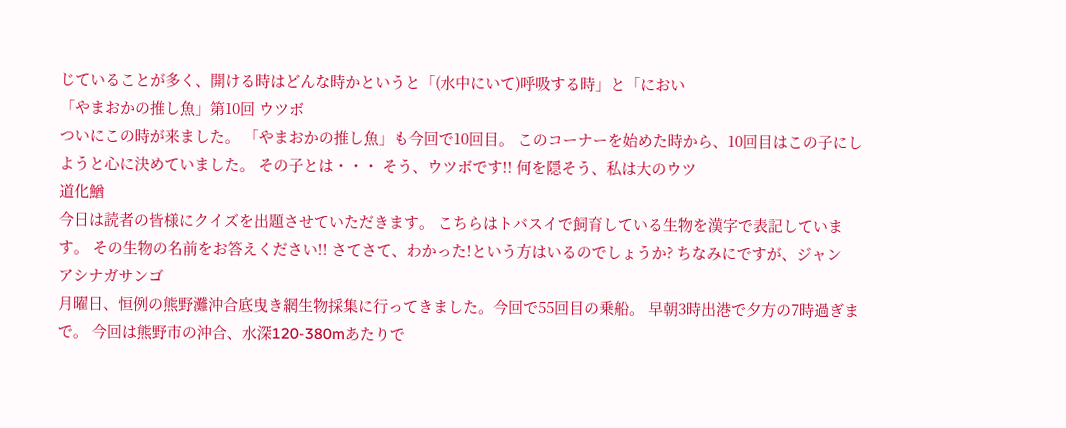じていることが多く、開ける時はどんな時かというと「(水中にいて)呼吸する時」と「におい
「やまおかの推し魚」第10回 ウツボ
ついにこの時が来ました。 「やまおかの推し魚」も今回で10回目。 このコーナーを始めた時から、10回目はこの子にしようと心に決めていました。 その子とは・・・ そう、ウツボです!! 何を隠そう、私は大のウツ
道化鰌
今日は読者の皆様にクイズを出題させていただきます。 こちらはトバスイで飼育している生物を漢字で表記しています。 その生物の名前をお答えください!! さてさて、わかった!という方はいるのでしょうか? ちなみにですが、ジャン
アシナガサンゴ
月曜日、恒例の熊野灘沖合底曳き網生物採集に行ってきました。今回で55回目の乗船。 早朝3時出港で夕方の7時過ぎまで。 今回は熊野市の沖合、水深120-380mあたりで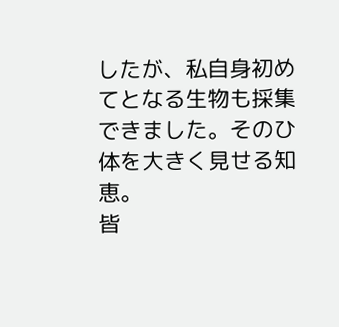したが、私自身初めてとなる生物も採集できました。そのひ
体を大きく見せる知恵。
皆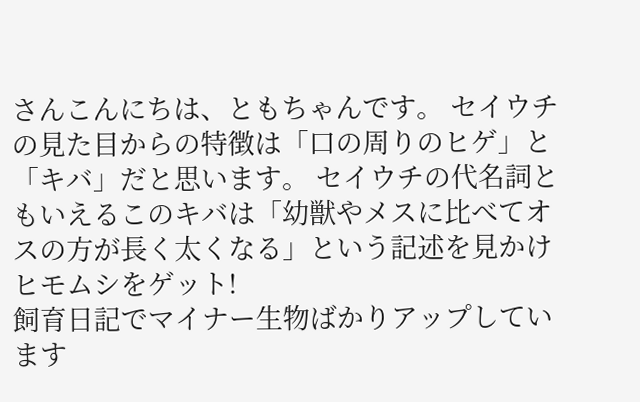さんこんにちは、ともちゃんです。 セイウチの見た目からの特徴は「口の周りのヒゲ」と「キバ」だと思います。 セイウチの代名詞ともいえるこのキバは「幼獣やメスに比べてオスの方が長く太くなる」という記述を見かけ
ヒモムシをゲット!
飼育日記でマイナー生物ばかりアップしています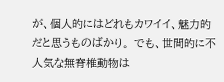が、個人的にはどれもカワイイ、魅力的だと思うものばかり。 でも、世間的に不人気な無脊椎動物は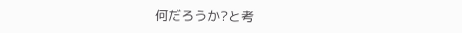何だろうか?と考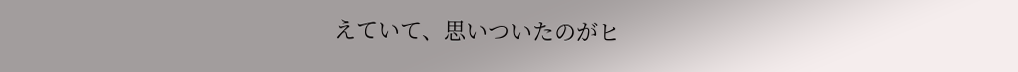えていて、思いついたのがヒ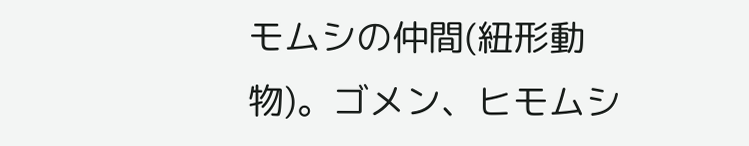モムシの仲間(紐形動物)。ゴメン、ヒモムシ